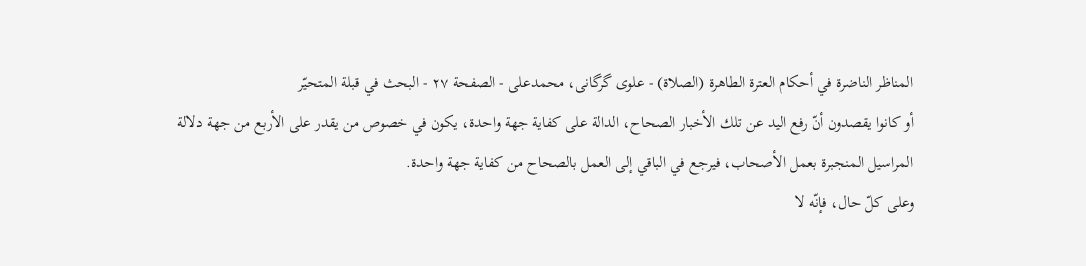المناظر الناضرة في أحکام العترة الطاهرة (الصلاة) - علوی گرگانی، محمدعلی - الصفحة ٢٧ - البحث في قبلة المتحيّر
أو كانوا يقصدون أنّ رفع اليد عن تلك الأخبار الصحاح، الدالة على كفاية جهة واحدة، يكون في خصوص من يقدر على الأربع من جهة دلالة المراسيل المنجبرة بعمل الأصحاب، فيرجع في الباقي إلى العمل بالصحاح من كفاية جهة واحدة.
وعلى كلّ حال، فإنّه لا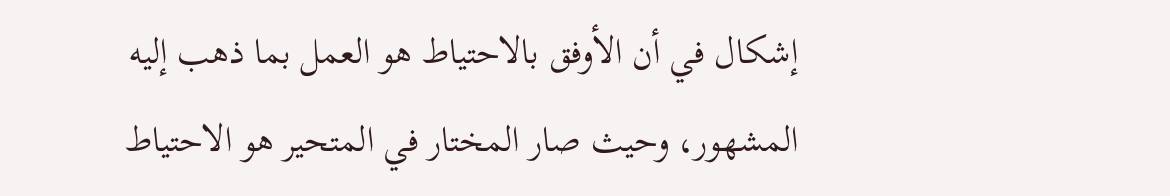إشكال في أن الأوفق بالاحتياط هو العمل بما ذهب إليه المشهور، وحيث صار المختار في المتحير هو الاحتياط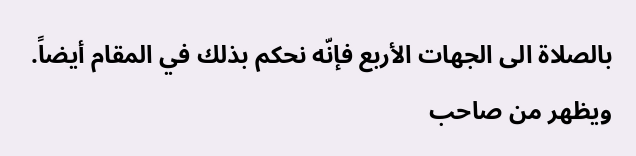بالصلاة الى الجهات الأربع فإنّه نحكم بذلك في المقام أيضاً.
ويظهر من صاحب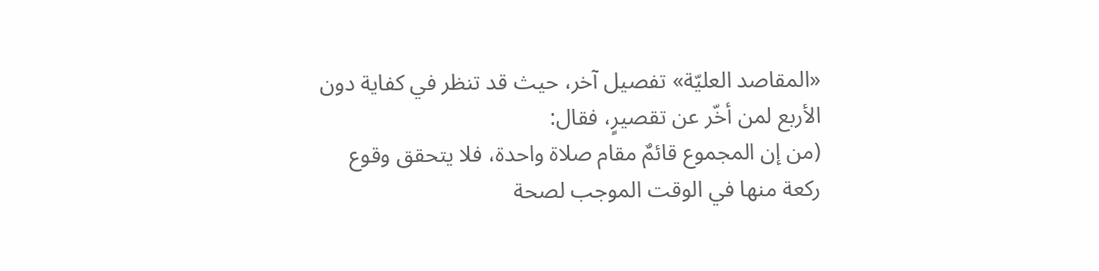«المقاصد العليّة» تفصيل آخر، حيث قد تنظر في كفاية دون الأربع لمن أخّر عن تقصيرٍ، فقال:
(من إن المجموع قائمٌ مقام صلاة واحدة، فلا يتحقق وقوع ركعة منها في الوقت الموجب لصحة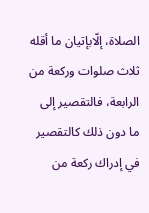الصلاة، إلّابإتيان ما أقله ثلاث صلوات وركعة من الرابعة، فالتقصير إلى ما دون ذلك كالتقصير في إدراك ركعة من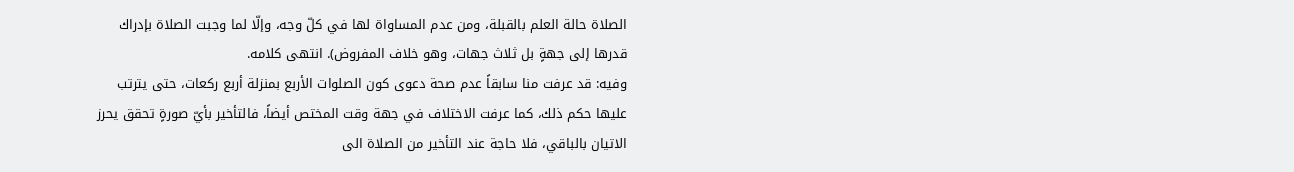الصلاة حالة العلم بالقبلة، ومن عدم المساواة لها في كلّ وجه، وإلّا لما وجبت الصلاة بإدراك قدرها إلى جهةٍ بل ثلاث جهات، وهو خلاف المفروض). انتهى كلامه.
وفيه: قد عرفت منا سابقاً عدم صحة دعوى كون الصلوات الأربع بمنزلة أربع ركعات، حتى يترتب عليها حكم ذلك، كما عرفت الاختلاف في جهة وقت المختص أيضاً، فالتأخير بأيّ صورةٍ تحقق يحرز الاتيان بالباقي، فلا حاجة عند التأخير من الصلاة الى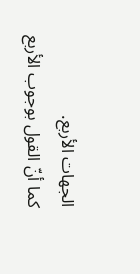الجهات الأربع.
كما أنّ القول بوجوب الأربع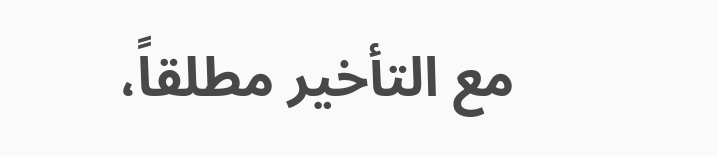مع التأخير مطلقاً،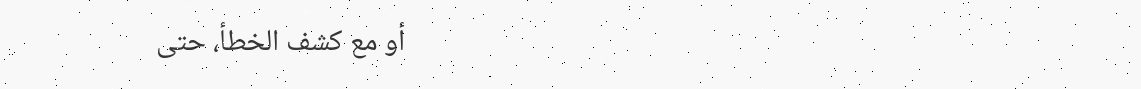أو مع كشف الخطأ، حتى